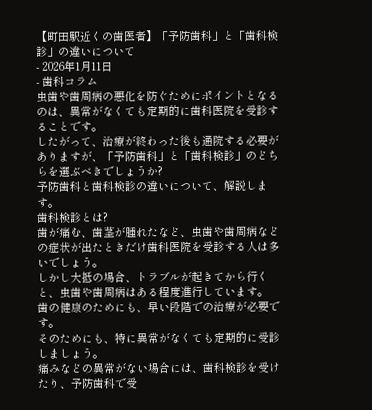【町田駅近くの歯医者】「予防歯科」と「歯科検診」の違いについて
- 2026年1月11日
- 歯科コラム
虫歯や歯周病の悪化を防ぐためにポイントとなるのは、異常がなくても定期的に歯科医院を受診することです。
したがって、治療が終わった後も通院する必要がありますが、「予防歯科」と「歯科検診」のどちらを選ぶべきでしょうか?
予防歯科と歯科検診の違いについて、解説します。
歯科検診とは?
歯が痛む、歯茎が腫れたなど、虫歯や歯周病などの症状が出たときだけ歯科医院を受診する人は多いでしょう。
しかし大抵の場合、トラブルが起きてから行くと、虫歯や歯周病はある程度進行しています。
歯の健康のためにも、早い段階での治療が必要です。
そのためにも、特に異常がなくても定期的に受診しましょう。
痛みなどの異常がない場合には、歯科検診を受けたり、予防歯科で受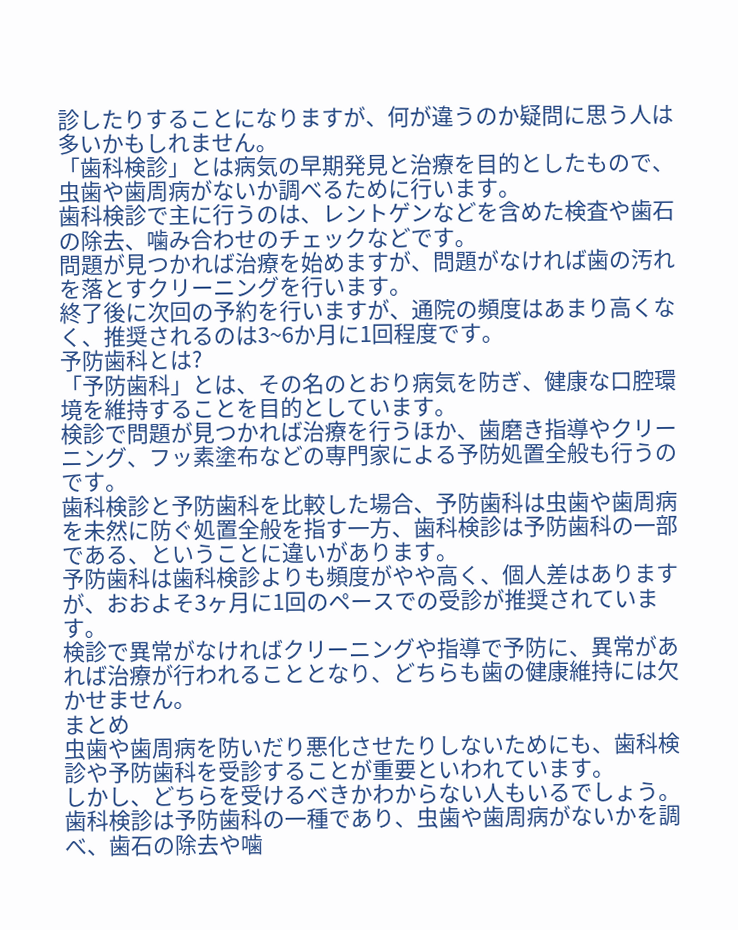診したりすることになりますが、何が違うのか疑問に思う人は多いかもしれません。
「歯科検診」とは病気の早期発見と治療を目的としたもので、虫歯や歯周病がないか調べるために行います。
歯科検診で主に行うのは、レントゲンなどを含めた検査や歯石の除去、噛み合わせのチェックなどです。
問題が見つかれば治療を始めますが、問題がなければ歯の汚れを落とすクリーニングを行います。
終了後に次回の予約を行いますが、通院の頻度はあまり高くなく、推奨されるのは3~6か月に1回程度です。
予防歯科とは?
「予防歯科」とは、その名のとおり病気を防ぎ、健康な口腔環境を維持することを目的としています。
検診で問題が見つかれば治療を行うほか、歯磨き指導やクリーニング、フッ素塗布などの専門家による予防処置全般も行うのです。
歯科検診と予防歯科を比較した場合、予防歯科は虫歯や歯周病を未然に防ぐ処置全般を指す一方、歯科検診は予防歯科の一部である、ということに違いがあります。
予防歯科は歯科検診よりも頻度がやや高く、個人差はありますが、おおよそ3ヶ月に1回のペースでの受診が推奨されています。
検診で異常がなければクリーニングや指導で予防に、異常があれば治療が行われることとなり、どちらも歯の健康維持には欠かせません。
まとめ
虫歯や歯周病を防いだり悪化させたりしないためにも、歯科検診や予防歯科を受診することが重要といわれています。
しかし、どちらを受けるべきかわからない人もいるでしょう。
歯科検診は予防歯科の一種であり、虫歯や歯周病がないかを調べ、歯石の除去や噛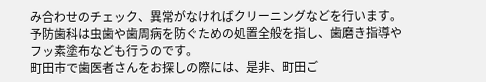み合わせのチェック、異常がなければクリーニングなどを行います。
予防歯科は虫歯や歯周病を防ぐための処置全般を指し、歯磨き指導やフッ素塗布なども行うのです。
町田市で歯医者さんをお探しの際には、是非、町田ご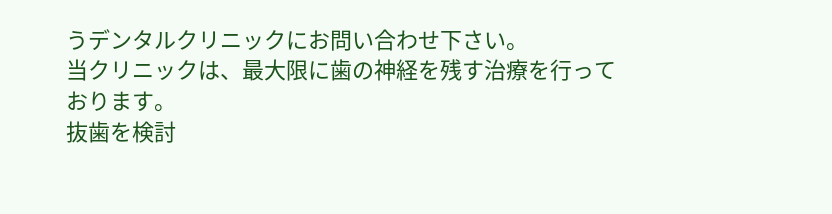うデンタルクリニックにお問い合わせ下さい。
当クリニックは、最大限に歯の神経を残す治療を行っております。
抜歯を検討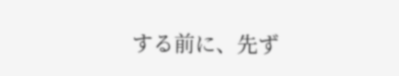する前に、先ず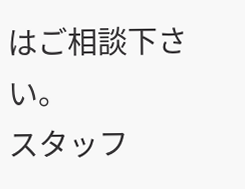はご相談下さい。
スタッフ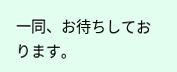一同、お待ちしております。